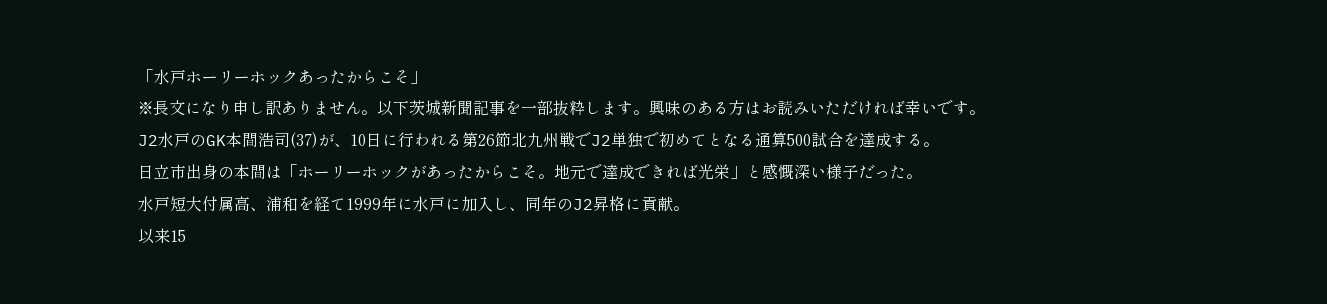「水戸ホーリーホックあったからこそ」
※長文になり申し訳ありません。以下茨城新聞記事を一部抜粋します。興味のある方はお読みいただければ幸いです。
J2水戸のGK本間浩司(37)が、10日に行われる第26節北九州戦でJ2単独で初めてとなる通算500試合を達成する。
日立市出身の本間は「ホーリーホックがあったからこそ。地元で達成できれば光栄」と感慨深い様子だった。
水戸短大付属高、浦和を経て1999年に水戸に加入し、同年のJ2昇格に貢献。
以来15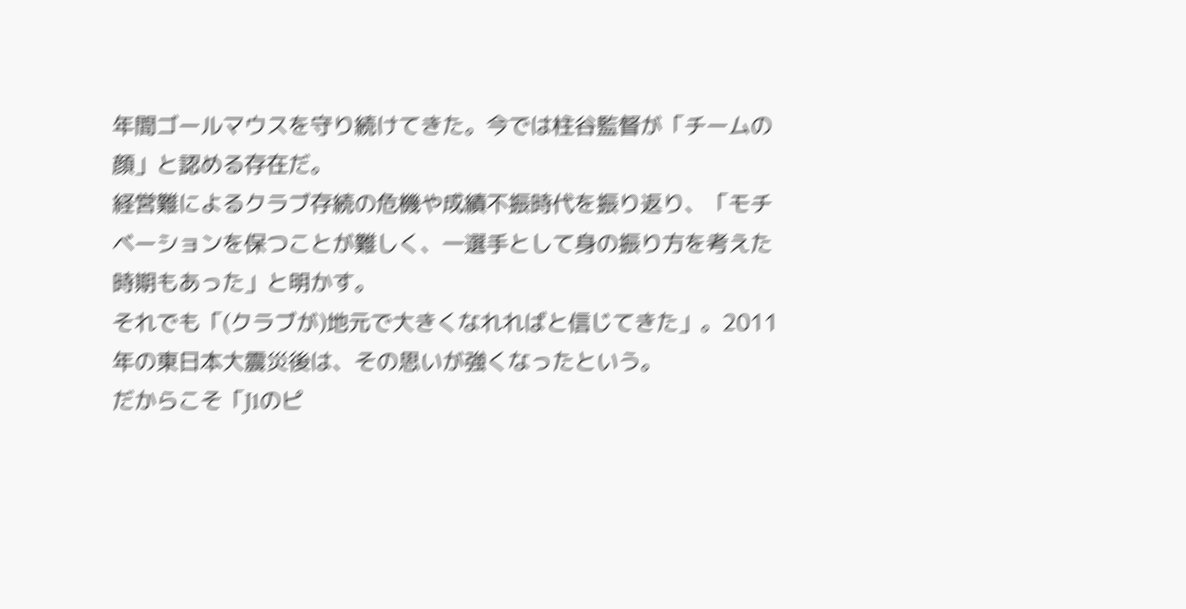年間ゴールマウスを守り続けてきた。今では柱谷監督が「チームの顔」と認める存在だ。
経営難によるクラブ存続の危機や成績不振時代を振り返り、「モチベーションを保つことが難しく、一選手として身の振り方を考えた時期もあった」と明かす。
それでも「(クラブが)地元で大きくなれればと信じてきた」。2011年の東日本大震災後は、その思いが強くなったという。
だからこそ「J1のピ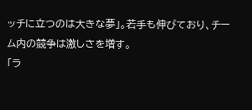ッチに立つのは大きな夢」。若手も伸びており、チーム内の競争は激しさを増す。
「ラ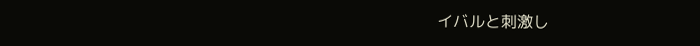イバルと刺激し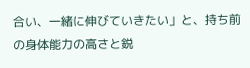合い、一緒に伸びていきたい」と、持ち前の身体能力の高さと鋭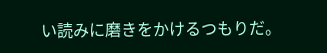い読みに磨きをかけるつもりだ。